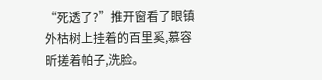“死透了?”推开窗看了眼镇外枯树上挂着的百里奚,慕容昕搓着帕子,洗脸。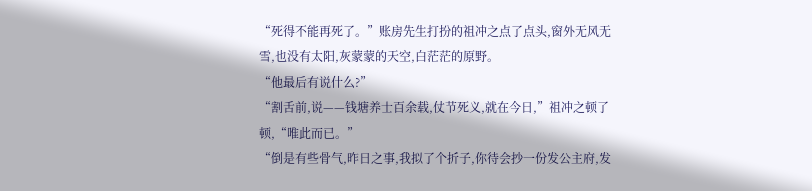“死得不能再死了。”账房先生打扮的祖冲之点了点头,窗外无风无雪,也没有太阳,灰蒙蒙的天空,白茫茫的原野。
“他最后有说什么?”
“割舌前,说——钱塘养士百余载,仗节死义,就在今日,”祖冲之顿了顿,“唯此而已。”
“倒是有些骨气,昨日之事,我拟了个折子,你待会抄一份发公主府,发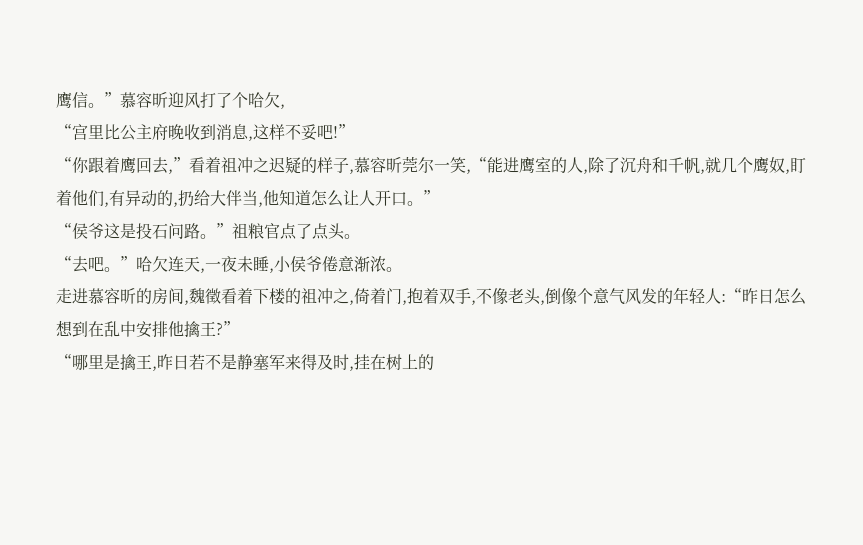鹰信。”慕容昕迎风打了个哈欠,
“宫里比公主府晚收到消息,这样不妥吧!”
“你跟着鹰回去,”看着祖冲之迟疑的样子,慕容昕莞尔一笑,“能进鹰室的人,除了沉舟和千帆,就几个鹰奴,盯着他们,有异动的,扔给大伴当,他知道怎么让人开口。”
“侯爷这是投石问路。”祖粮官点了点头。
“去吧。”哈欠连天,一夜未睡,小侯爷倦意渐浓。
走进慕容昕的房间,魏徵看着下楼的祖冲之,倚着门,抱着双手,不像老头,倒像个意气风发的年轻人:“昨日怎么想到在乱中安排他擒王?”
“哪里是擒王,昨日若不是静塞军来得及时,挂在树上的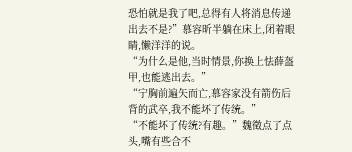恐怕就是我了吧,总得有人将消息传递出去不是?”慕容昕半躺在床上,闭着眼睛,懒洋洋的说。
“为什么是他,当时情景,你换上怯薛盔甲,也能逃出去。”
“宁胸前遍矢而亡,慕容家没有箭伤后背的武卒,我不能坏了传统。”
“不能坏了传统?有趣。”魏徵点了点头,嘴有些合不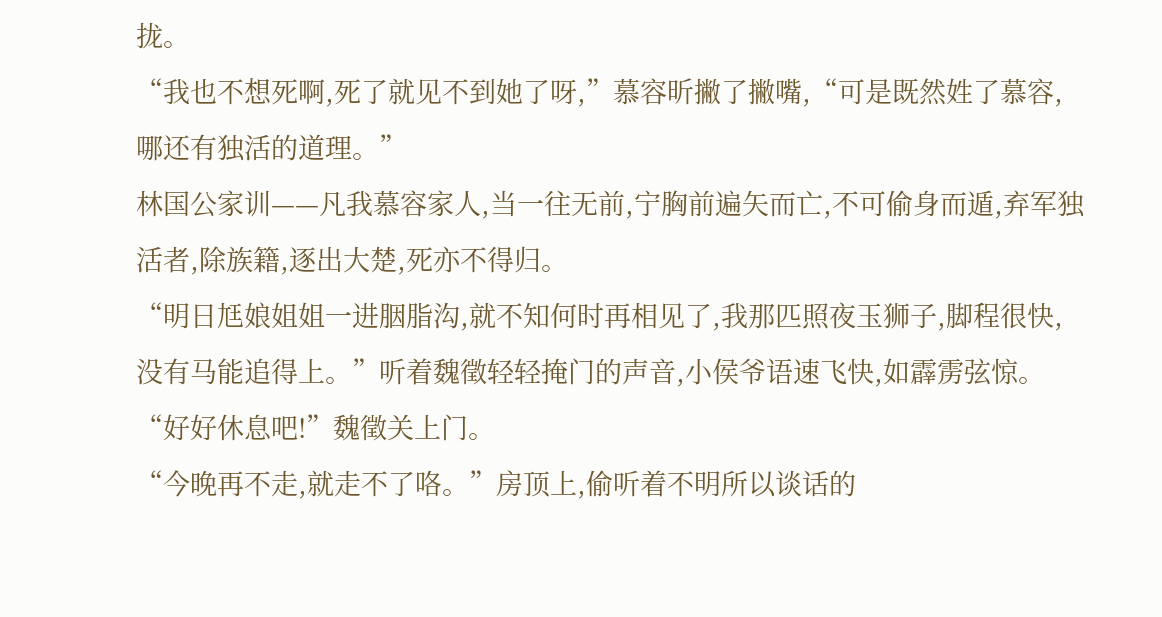拢。
“我也不想死啊,死了就见不到她了呀,”慕容昕撇了撇嘴,“可是既然姓了慕容,哪还有独活的道理。”
林国公家训——凡我慕容家人,当一往无前,宁胸前遍矢而亡,不可偷身而遁,弃军独活者,除族籍,逐出大楚,死亦不得归。
“明日尪娘姐姐一进胭脂沟,就不知何时再相见了,我那匹照夜玉狮子,脚程很快,没有马能追得上。”听着魏徵轻轻掩门的声音,小侯爷语速飞快,如霹雳弦惊。
“好好休息吧!”魏徵关上门。
“今晚再不走,就走不了咯。”房顶上,偷听着不明所以谈话的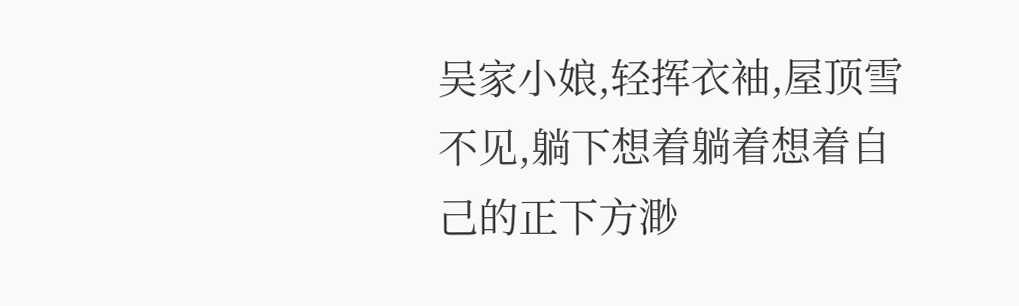吴家小娘,轻挥衣袖,屋顶雪不见,躺下想着躺着想着自己的正下方渺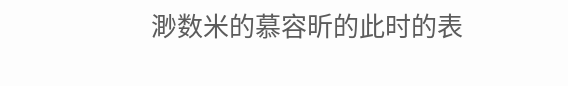渺数米的慕容昕的此时的表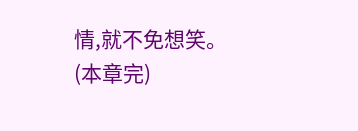情,就不免想笑。
(本章完)